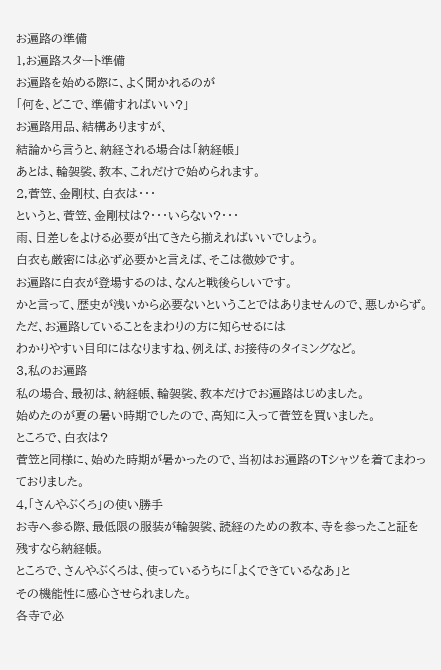お遍路の準備
1,お遍路スタート準備
お遍路を始める際に、よく聞かれるのが
「何を、どこで、準備すればいい?」
お遍路用品、結構ありますが、
結論から言うと、納経される場合は「納経帳」
あとは、輪袈裟、教本、これだけで始められます。
2,菅笠、金剛杖、白衣は・・・
というと、菅笠、金剛杖は?・・・いらない?・・・
雨、日差しをよける必要が出てきたら揃えればいいでしょう。
白衣も厳密には必ず必要かと言えば、そこは微妙です。
お遍路に白衣が登場するのは、なんと戦後らしいです。
かと言って、歴史が浅いから必要ないということではありませんので、悪しからず。
ただ、お遍路していることをまわりの方に知らせるには
わかりやすい目印にはなりますね、例えば、お接待のタイミングなど。
3,私のお遍路
私の場合、最初は、納経帳、輪袈裟、教本だけでお遍路はじめました。
始めたのが夏の暑い時期でしたので、高知に入って菅笠を買いました。
ところで、白衣は?
菅笠と同様に、始めた時期が暑かったので、当初はお遍路のTシャツを着てまわっておりました。
4,「さんやぶくろ」の使い勝手
お寺へ参る際、最低限の服装が輪袈裟、読経のための教本、寺を参ったこと証を残すなら納経帳。
ところで、さんやぶくろは、使っているうちに「よくできているなあ」と
その機能性に感心させられました。
各寺で必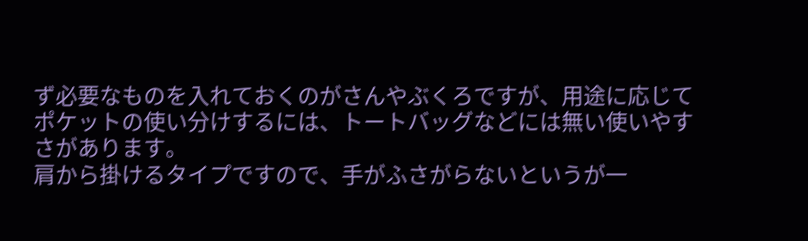ず必要なものを入れておくのがさんやぶくろですが、用途に応じて
ポケットの使い分けするには、トートバッグなどには無い使いやすさがあります。
肩から掛けるタイプですので、手がふさがらないというが一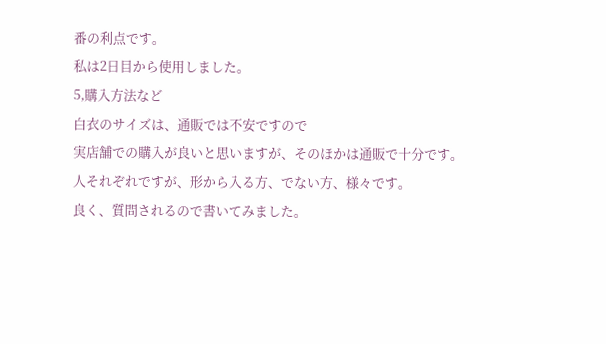番の利点です。
私は2日目から使用しました。
5,購入方法など
白衣のサイズは、通販では不安ですので
実店舗での購入が良いと思いますが、そのほかは通販で十分です。
人それぞれですが、形から入る方、でない方、様々です。
良く、質問されるので書いてみました。